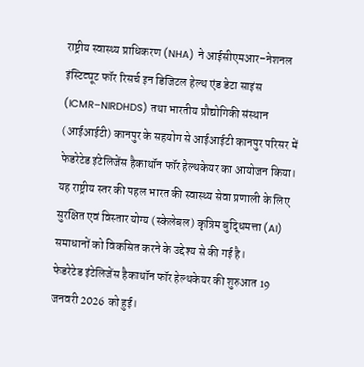राष्ट्रीय स्वास्थ्य प्राधिकरण (NHA) ने आईसीएमआर–नेशनल इंस्टिट्यूट फॉर रिसर्च इन डिजिटल हेल्थ एंड डेटा साइंस (ICMR–NIRDHDS) तथा भारतीय प्रौद्योगिकी संस्थान (आईआईटी) कानपुर के सहयोग से आईआईटी कानपुर परिसर में फेडरेटेड इंटेलिजेंस हैकाथॉन फॉर हेल्थकेयर का आयोजन किया। यह राष्ट्रीय स्तर की पहल भारत की स्वास्थ्य सेवा प्रणाली के लिए सुरक्षित एवं विस्तार योग्य (स्केलेबल) कृत्रिम बुद्धिमत्ता (AI) समाधानों को विकसित करने के उद्देश्य से की गई है।
फेडरेटेड इंटेलिजेंस हैकाथॉन फॉर हेल्थकेयर की शुरुआत 19 जनवरी 2026 को हुई।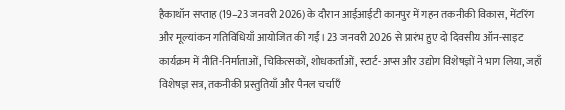हैकाथॉन सप्ताह (19–23 जनवरी 2026) के दौरान आईआईटी कानपुर में गहन तकनीकी विकास, मेंटरिंग और मूल्यांकन गतिविधियाँ आयोजित की गईं। 23 जनवरी 2026 से प्रारंभ हुए दो दिवसीय ऑन-साइट कार्यक्रम में नीति-निर्माताओं, चिकित्सकों, शोधकर्ताओं, स्टार्ट-अप्स और उद्योग विशेषज्ञों ने भाग लिया, जहाँ विशेषज्ञ सत्र, तकनीकी प्रस्तुतियाँ और पैनल चर्चाएँ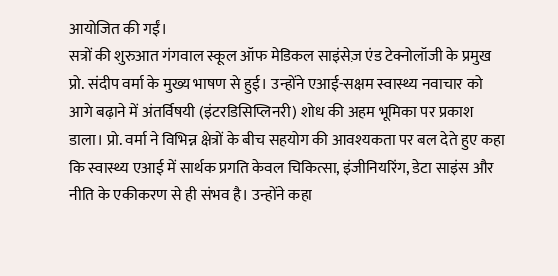आयोजित की गईं।
सत्रों की शुरुआत गंगवाल स्कूल ऑफ मेडिकल साइंसेज़ एंड टेक्नोलॉजी के प्रमुख प्रो. संदीप वर्मा के मुख्य भाषण से हुई। उन्होंने एआई-सक्षम स्वास्थ्य नवाचार को आगे बढ़ाने में अंतर्विषयी (इंटरडिसिप्लिनरी) शोध की अहम भूमिका पर प्रकाश डाला। प्रो. वर्मा ने विभिन्न क्षेत्रों के बीच सहयोग की आवश्यकता पर बल देते हुए कहा कि स्वास्थ्य एआई में सार्थक प्रगति केवल चिकित्सा, इंजीनियरिंग, डेटा साइंस और नीति के एकीकरण से ही संभव है। उन्होंने कहा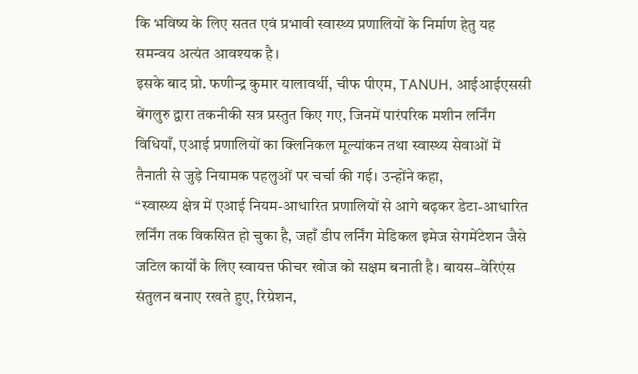कि भविष्य के लिए सतत एवं प्रभावी स्वास्थ्य प्रणालियों के निर्माण हेतु यह समन्वय अत्यंत आवश्यक है।
इसके बाद प्रो. फणीन्द्र कुमार यालावर्थी, चीफ पीएम, TANUH, आईआईएससी बेंगलुरु द्वारा तकनीकी सत्र प्रस्तुत किए गए, जिनमें पारंपरिक मशीन लर्निंग विधियाँ, एआई प्रणालियों का क्लिनिकल मूल्यांकन तथा स्वास्थ्य सेवाओं में तैनाती से जुड़े नियामक पहलुओं पर चर्चा की गई। उन्होंने कहा,
“स्वास्थ्य क्षेत्र में एआई नियम-आधारित प्रणालियों से आगे बढ़कर डेटा-आधारित लर्निंग तक विकसित हो चुका है, जहाँ डीप लर्निंग मेडिकल इमेज सेगमेंटेशन जैसे जटिल कार्यों के लिए स्वायत्त फीचर खोज को सक्षम बनाती है। बायस–वेरिएंस संतुलन बनाए रखते हुए, रिग्रेशन,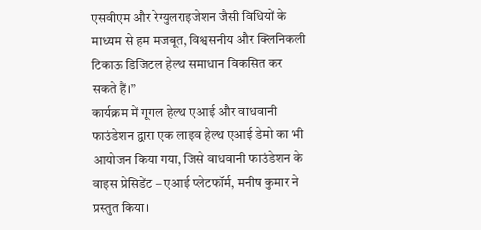एसवीएम और रेग्युलराइजेशन जैसी विधियों के माध्यम से हम मजबूत, विश्वसनीय और क्लिनिकली टिकाऊ डिजिटल हेल्थ समाधान विकसित कर सकते हैं।”
कार्यक्रम में गूगल हेल्थ एआई और वाधवानी फाउंडेशन द्वारा एक लाइव हेल्थ एआई डेमो का भी आयोजन किया गया, जिसे वाधवानी फाउंडेशन के वाइस प्रेसिडेंट – एआई प्लेटफॉर्म, मनीष कुमार ने प्रस्तुत किया।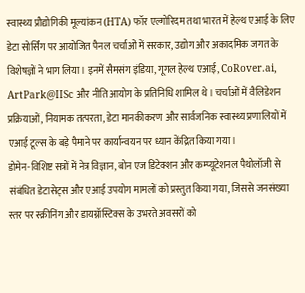स्वास्थ्य प्रौद्योगिकी मूल्यांकन (HTA) फॉर एल्गोरिदम तथा भारत में हेल्थ एआई के लिए डेटा सोर्सिंग पर आयोजित पैनल चर्चाओं में सरकार, उद्योग और अकादमिक जगत के विशेषज्ञों ने भाग लिया। इनमें सैमसंग इंडिया, गूगल हेल्थ एआई, CoRover.ai, ArtPark@IISc और नीति आयोग के प्रतिनिधि शामिल थे। चर्चाओं में वैलिडेशन प्रक्रियाओं, नियामक तत्परता, डेटा मानकीकरण और सार्वजनिक स्वास्थ्य प्रणालियों में एआई टूल्स के बड़े पैमाने पर कार्यान्वयन पर ध्यान केंद्रित किया गया।
डोमेन-विशिष्ट सत्रों में नेत्र विज्ञान, बोन एज डिटेक्शन और कम्प्यूटेशनल पैथोलॉजी से संबंधित डेटासेट्स और एआई उपयोग मामलों को प्रस्तुत किया गया, जिससे जनसंख्या स्तर पर स्क्रीनिंग और डायग्नॉस्टिक्स के उभरते अवसरों को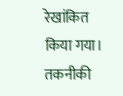रेखांकित किया गया। तकनीकी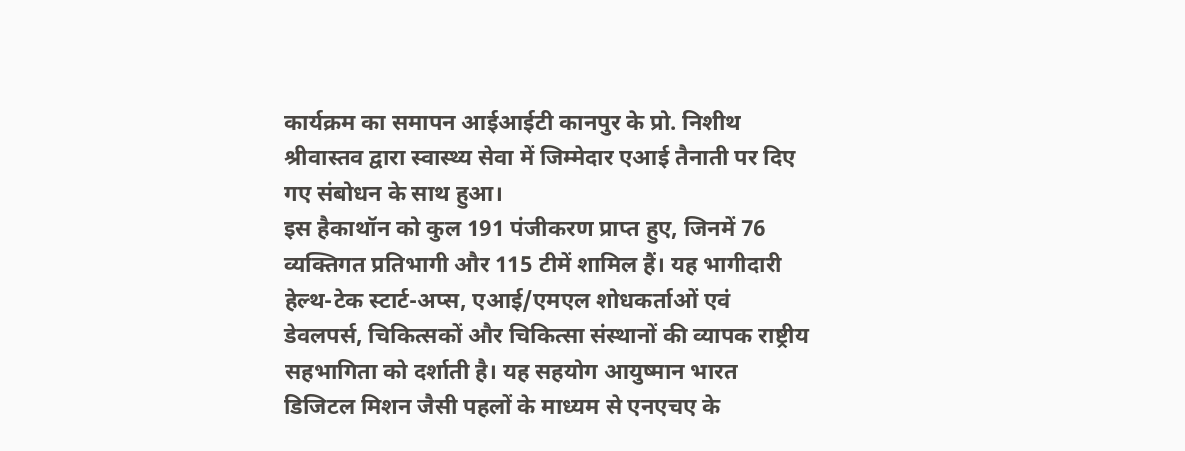कार्यक्रम का समापन आईआईटी कानपुर के प्रो. निशीथ श्रीवास्तव द्वारा स्वास्थ्य सेवा में जिम्मेदार एआई तैनाती पर दिए गए संबोधन के साथ हुआ।
इस हैकाथॉन को कुल 191 पंजीकरण प्राप्त हुए, जिनमें 76 व्यक्तिगत प्रतिभागी और 115 टीमें शामिल हैं। यह भागीदारी हेल्थ-टेक स्टार्ट-अप्स, एआई/एमएल शोधकर्ताओं एवं डेवलपर्स, चिकित्सकों और चिकित्सा संस्थानों की व्यापक राष्ट्रीय सहभागिता को दर्शाती है। यह सहयोग आयुष्मान भारत डिजिटल मिशन जैसी पहलों के माध्यम से एनएचए के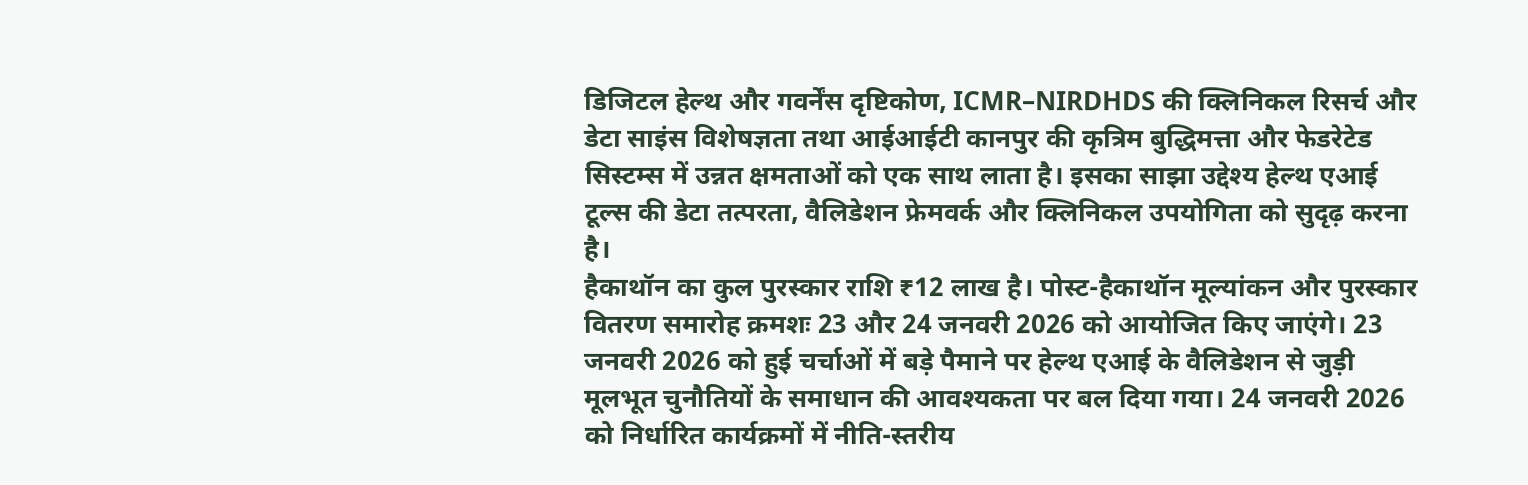डिजिटल हेल्थ और गवर्नेंस दृष्टिकोण, ICMR–NIRDHDS की क्लिनिकल रिसर्च और डेटा साइंस विशेषज्ञता तथा आईआईटी कानपुर की कृत्रिम बुद्धिमत्ता और फेडरेटेड सिस्टम्स में उन्नत क्षमताओं को एक साथ लाता है। इसका साझा उद्देश्य हेल्थ एआई टूल्स की डेटा तत्परता, वैलिडेशन फ्रेमवर्क और क्लिनिकल उपयोगिता को सुदृढ़ करना है।
हैकाथॉन का कुल पुरस्कार राशि ₹12 लाख है। पोस्ट-हैकाथॉन मूल्यांकन और पुरस्कार वितरण समारोह क्रमशः 23 और 24 जनवरी 2026 को आयोजित किए जाएंगे। 23 जनवरी 2026 को हुई चर्चाओं में बड़े पैमाने पर हेल्थ एआई के वैलिडेशन से जुड़ी मूलभूत चुनौतियों के समाधान की आवश्यकता पर बल दिया गया। 24 जनवरी 2026 को निर्धारित कार्यक्रमों में नीति-स्तरीय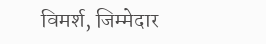विमर्श, जिम्मेदार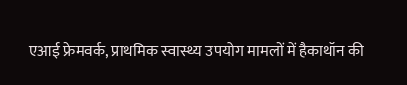एआई फ्रेमवर्क, प्राथमिक स्वास्थ्य उपयोग मामलों में हैकाथॉन की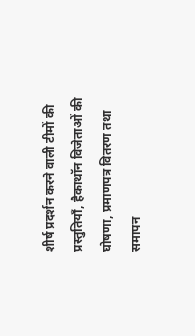शीर्ष प्रदर्शन करने वाली टीमों की प्रस्तुतियाँ, हैकाथॉन विजेताओं की घोषणा, प्रमाणपत्र वितरण तथा समापन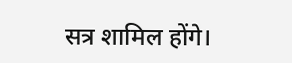सत्र शामिल होंगे।